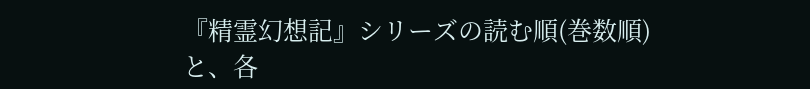『精霊幻想記』シリーズの読む順(巻数順)と、各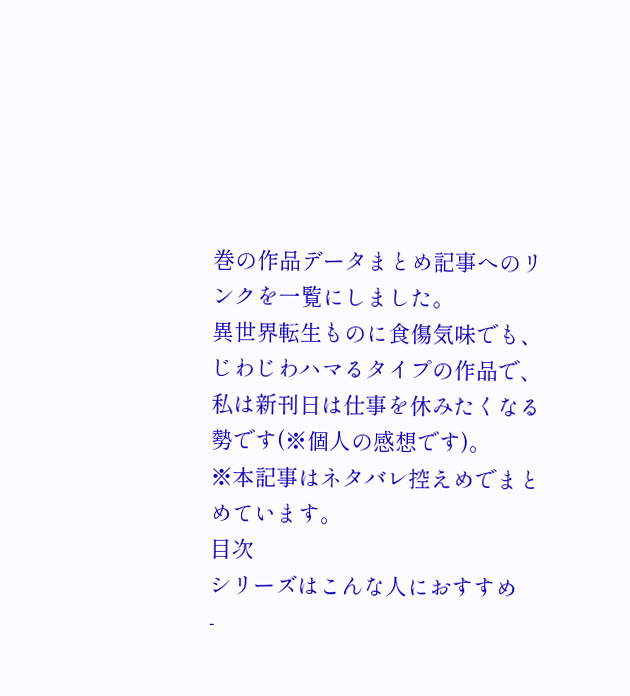巻の作品データまとめ記事へのリンクを一覧にしました。
異世界転生ものに食傷気味でも、じわじわハマるタイプの作品で、私は新刊日は仕事を休みたくなる勢です(※個人の感想です)。
※本記事はネタバレ控えめでまとめています。
目次
シリーズはこんな人におすすめ
-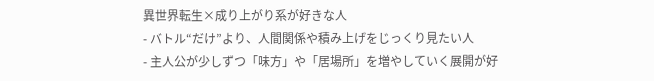異世界転生×成り上がり系が好きな人
- バトル“だけ”より、人間関係や積み上げをじっくり見たい人
- 主人公が少しずつ「味方」や「居場所」を増やしていく展開が好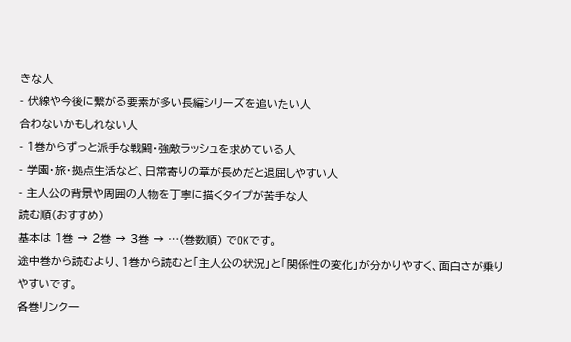きな人
- 伏線や今後に繋がる要素が多い長編シリーズを追いたい人
合わないかもしれない人
- 1巻からずっと派手な戦闘・強敵ラッシュを求めている人
- 学園・旅・拠点生活など、日常寄りの章が長めだと退屈しやすい人
- 主人公の背景や周囲の人物を丁寧に描くタイプが苦手な人
読む順(おすすめ)
基本は 1巻 → 2巻 → 3巻 → …(巻数順) でOKです。
途中巻から読むより、1巻から読むと「主人公の状況」と「関係性の変化」が分かりやすく、面白さが乗りやすいです。
各巻リンク一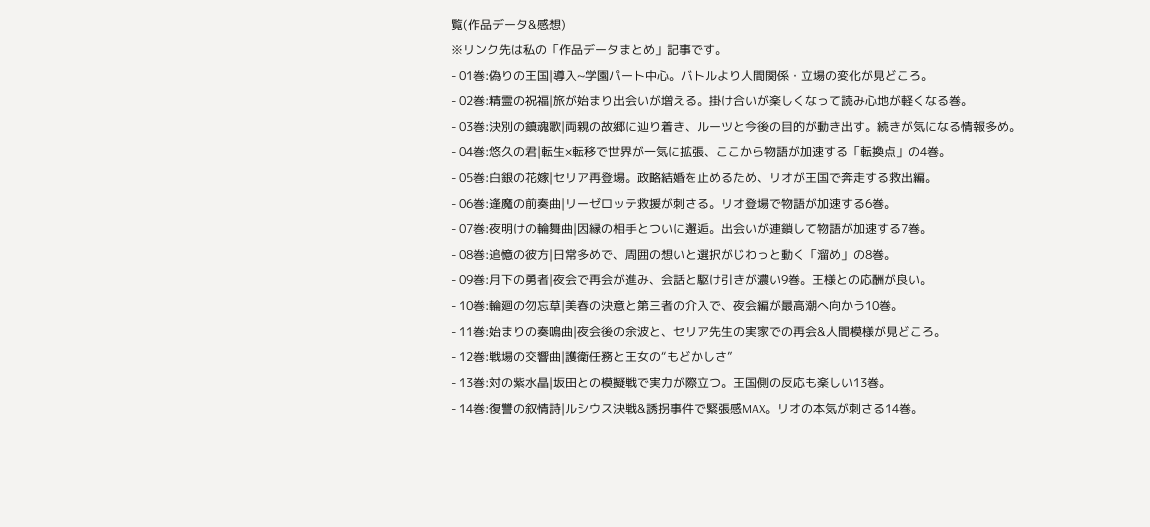覧(作品データ&感想)
※リンク先は私の「作品データまとめ」記事です。
- 01巻:偽りの王国|導入~学園パート中心。バトルより人間関係・立場の変化が見どころ。
- 02巻:精霊の祝福|旅が始まり出会いが増える。掛け合いが楽しくなって読み心地が軽くなる巻。
- 03巻:決別の鎮魂歌|両親の故郷に辿り着き、ルーツと今後の目的が動き出す。続きが気になる情報多め。
- 04巻:悠久の君|転生×転移で世界が一気に拡張、ここから物語が加速する「転換点」の4巻。
- 05巻:白銀の花嫁|セリア再登場。政略結婚を止めるため、リオが王国で奔走する救出編。
- 06巻:逢魔の前奏曲|リーゼロッテ救援が刺さる。リオ登場で物語が加速する6巻。
- 07巻:夜明けの輪舞曲|因縁の相手とついに邂逅。出会いが連鎖して物語が加速する7巻。
- 08巻:追憶の彼方|日常多めで、周囲の想いと選択がじわっと動く「溜め」の8巻。
- 09巻:月下の勇者|夜会で再会が進み、会話と駆け引きが濃い9巻。王様との応酬が良い。
- 10巻:輪廻の勿忘草|美春の決意と第三者の介入で、夜会編が最高潮へ向かう10巻。
- 11巻:始まりの奏鳴曲|夜会後の余波と、セリア先生の実家での再会&人間模様が見どころ。
- 12巻:戦場の交響曲|護衛任務と王女の“もどかしさ”
- 13巻:対の紫水晶|坂田との模擬戦で実力が際立つ。王国側の反応も楽しい13巻。
- 14巻:復讐の叙情詩|ルシウス決戦&誘拐事件で緊張感MAX。リオの本気が刺さる14巻。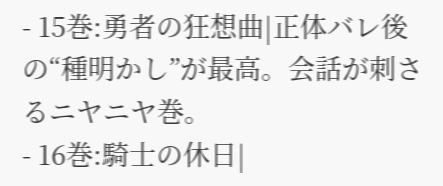- 15巻:勇者の狂想曲|正体バレ後の“種明かし”が最高。会話が刺さるニヤニヤ巻。
- 16巻:騎士の休日|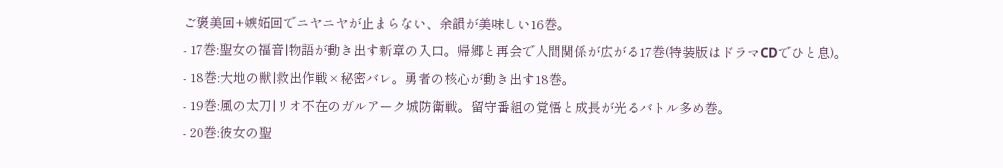ご褒美回+嫉妬回でニヤニヤが止まらない、余韻が美味しい16巻。
- 17巻:聖女の福音|物語が動き出す新章の入口。帰郷と再会で人間関係が広がる17巻(特装版はドラマCDでひと息)。
- 18巻:大地の獣|救出作戦×秘密バレ。勇者の核心が動き出す18巻。
- 19巻:風の太刀|リオ不在のガルアーク城防衛戦。留守番組の覚悟と成長が光るバトル多め巻。
- 20巻:彼女の聖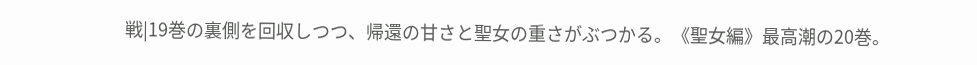戦|19巻の裏側を回収しつつ、帰還の甘さと聖女の重さがぶつかる。《聖女編》最高潮の20巻。